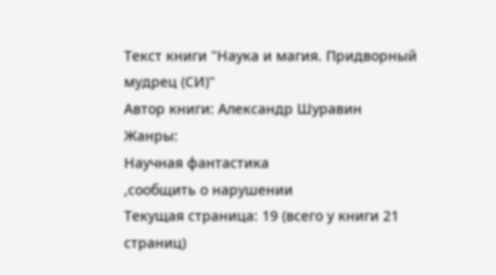Текст книги "Наука и магия. Придворный мудрец (СИ)"
Автор книги: Александр Шуравин
Жанры:
Научная фантастика
,сообщить о нарушении
Текущая страница: 19 (всего у книги 21 страниц)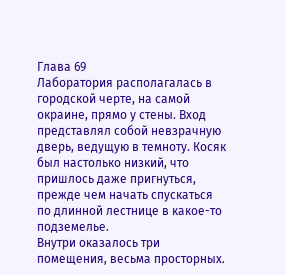Глава 69
Лаборатория располагалась в городской черте, на самой окраине, прямо у стены. Вход представлял собой невзрачную дверь, ведущую в темноту. Косяк был настолько низкий, что пришлось даже пригнуться, прежде чем начать спускаться по длинной лестнице в какое-то подземелье.
Внутри оказалось три помещения, весьма просторных.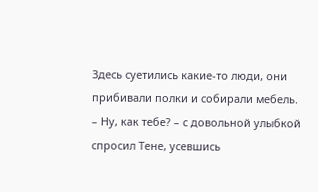Здесь суетились какие-то люди, они прибивали полки и собирали мебель.
– Ну, как тебе? – с довольной улыбкой спросил Тене, усевшись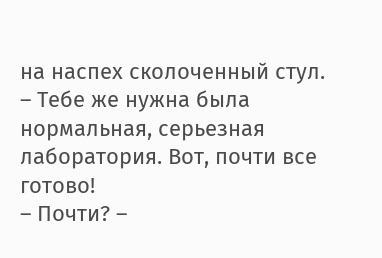на наспех сколоченный стул. – Тебе же нужна была нормальная, серьезная лаборатория. Вот, почти все готово!
– Почти? –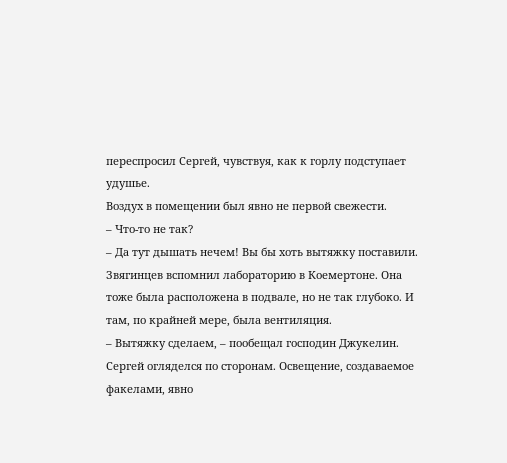переспросил Сергей, чувствуя, как к горлу подступает удушье.
Воздух в помещении был явно не первой свежести.
– Что-то не так?
– Да тут дышать нечем! Вы бы хоть вытяжку поставили.
Звягинцев вспомнил лабораторию в Коемертоне. Она тоже была расположена в подвале, но не так глубоко. И там, по крайней мере, была вентиляция.
– Вытяжку сделаем, – пообещал господин Джукелин.
Сергей огляделся по сторонам. Освещение, создаваемое факелами, явно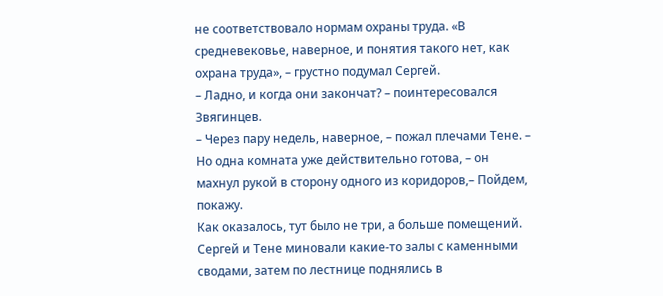не соответствовало нормам охраны труда. «В средневековье, наверное, и понятия такого нет, как охрана труда», – грустно подумал Сергей.
– Ладно, и когда они закончат? – поинтересовался Звягинцев.
– Через пару недель, наверное, – пожал плечами Тене. – Но одна комната уже действительно готова, – он махнул рукой в сторону одного из коридоров,– Пойдем, покажу.
Как оказалось, тут было не три, а больше помещений. Сергей и Тене миновали какие-то залы с каменными сводами, затем по лестнице поднялись в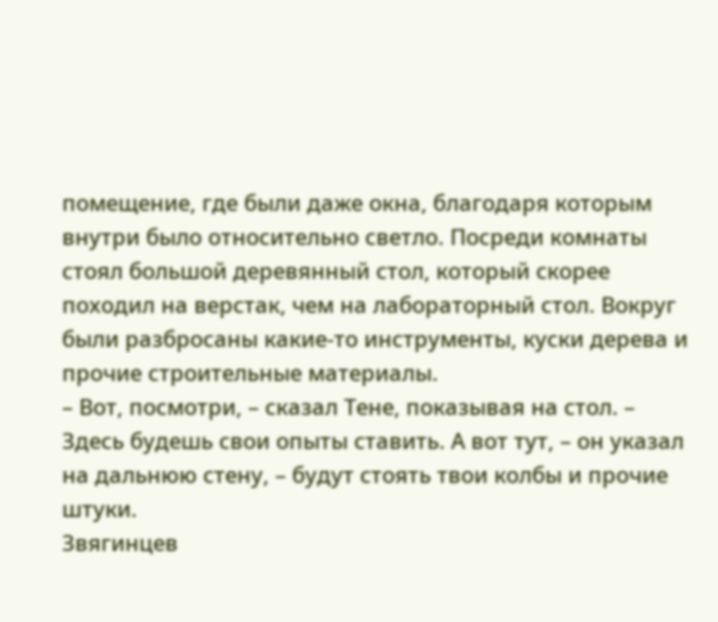помещение, где были даже окна, благодаря которым внутри было относительно светло. Посреди комнаты стоял большой деревянный стол, который скорее походил на верстак, чем на лабораторный стол. Вокруг были разбросаны какие-то инструменты, куски дерева и прочие строительные материалы.
– Вот, посмотри, – сказал Тене, показывая на стол. – Здесь будешь свои опыты ставить. А вот тут, – он указал на дальнюю стену, – будут стоять твои колбы и прочие штуки.
Звягинцев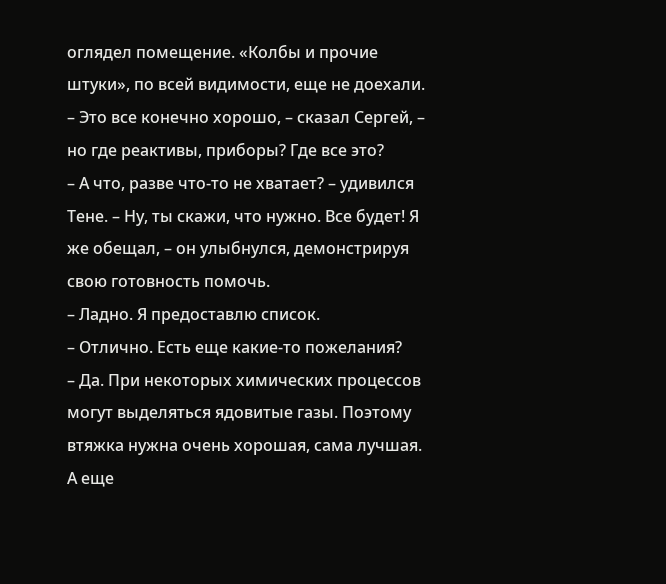оглядел помещение. «Колбы и прочие штуки», по всей видимости, еще не доехали.
– Это все конечно хорошо, – сказал Сергей, – но где реактивы, приборы? Где все это?
– А что, разве что-то не хватает? – удивился Тене. – Ну, ты скажи, что нужно. Все будет! Я же обещал, – он улыбнулся, демонстрируя свою готовность помочь.
– Ладно. Я предоставлю список.
– Отлично. Есть еще какие-то пожелания?
– Да. При некоторых химических процессов могут выделяться ядовитые газы. Поэтому втяжка нужна очень хорошая, сама лучшая. А еще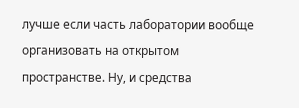лучше если часть лаборатории вообще организовать на открытом пространстве. Ну, и средства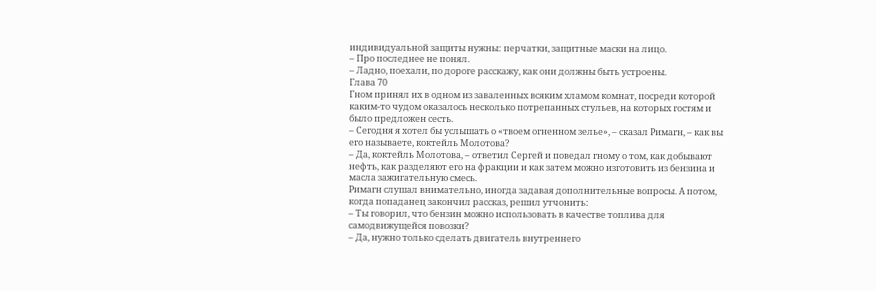индивидуальной защиты нужны: перчатки, защитные маски на лицо.
– Про последнее не понял.
– Ладно, поехали, по дороге расскажу, как они должны быть устроены.
Глава 70
Гном принял их в одном из заваленных всяким хламом комнат, посреди которой каким-то чудом оказалось несколько потрепанных стульев, на которых гостям и было предложен сесть.
– Сегодня я хотел бы услышать о «твоем огненном зелье», – сказал Римагн, – как вы его называете, коктейль Молотова?
– Да, коктейль Молотова, – ответил Сергей и поведал гному о том, как добывают нефть, как разделяют его на фракции и как затем можно изготовить из бензина и масла зажигательную смесь.
Римагн слушал внимательно, иногда задавая дополнительные вопросы. А потом, когда попаданец закончил рассказ, решил утчонить:
– Ты говорил, что бензин можно использовать в качестве топлива для самодвижущейся повозки?
– Да, нужно только сделать двигатель внутреннего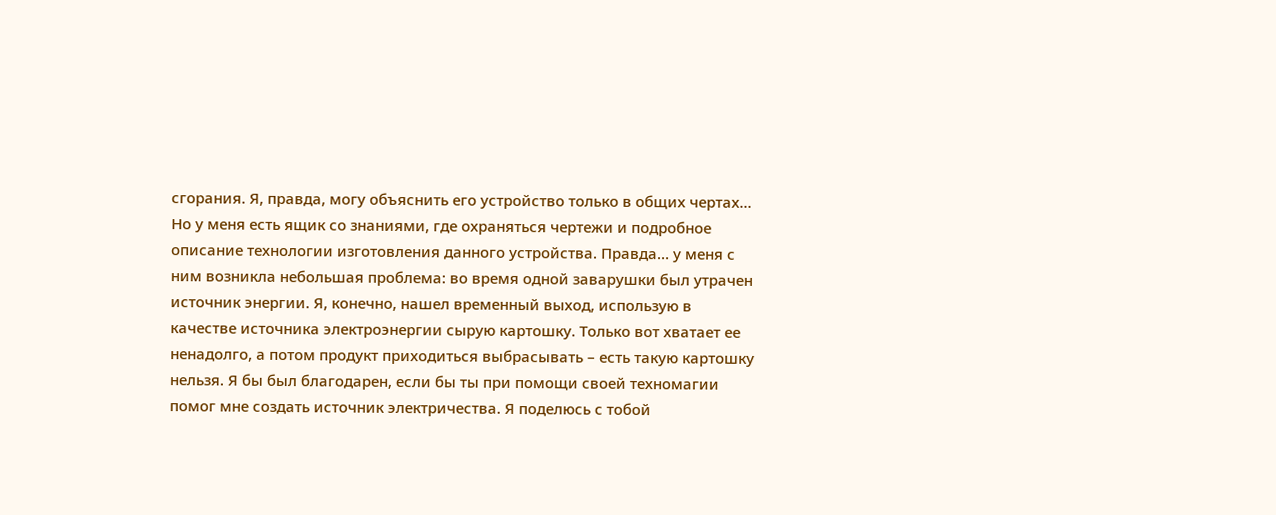сгорания. Я, правда, могу объяснить его устройство только в общих чертах… Но у меня есть ящик со знаниями, где охраняться чертежи и подробное описание технологии изготовления данного устройства. Правда… у меня с ним возникла небольшая проблема: во время одной заварушки был утрачен источник энергии. Я, конечно, нашел временный выход, использую в качестве источника электроэнергии сырую картошку. Только вот хватает ее ненадолго, а потом продукт приходиться выбрасывать – есть такую картошку нельзя. Я бы был благодарен, если бы ты при помощи своей техномагии помог мне создать источник электричества. Я поделюсь с тобой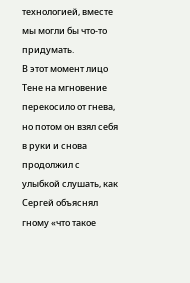технологией, вместе мы могли бы что-то придумать.
В этот момент лицо Тене на мгновение перекосило от гнева, но потом он взял себя в руки и снова продолжил с улыбкой слушать, как Сергей объяснял гному «что такое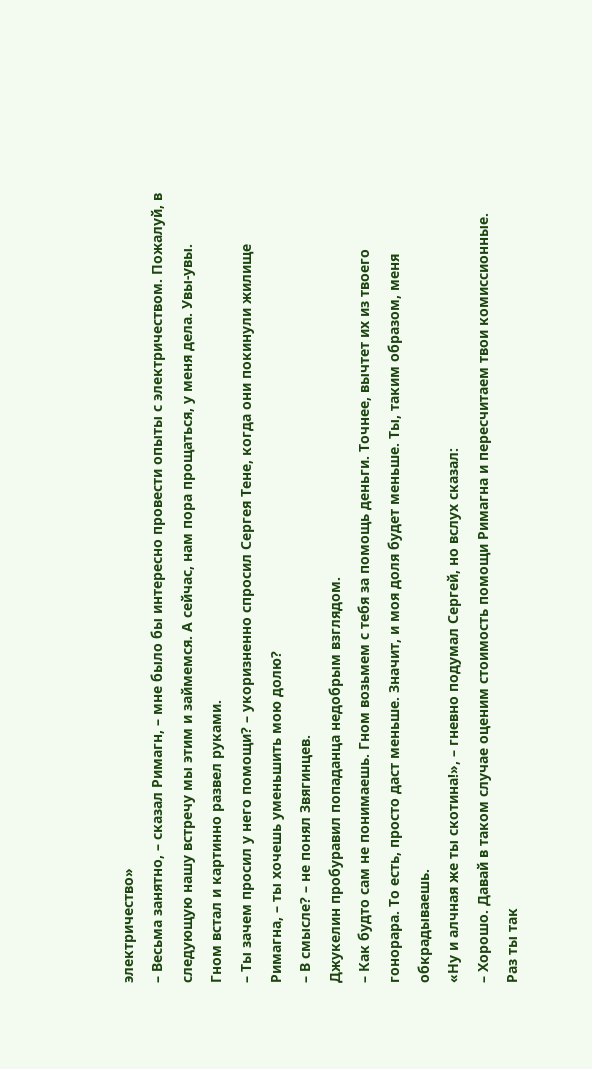электричество»
– Весьма занятно, – сказал Римагн, – мне было бы интересно провести опыты с электричеством. Пожалуй, в следующую нашу встречу мы этим и займемся. А сейчас, нам пора прощаться, у меня дела. Увы-увы.
Гном встал и картинно развел руками.
– Ты зачем просил у него помощи? – укоризненно спросил Сергея Тене, когда они покинули жилище Римагна, – ты хочешь уменьшить мою долю?
– В смысле? – не понял Звягинцев.
Джукелин пробуравил попаданца недобрым взглядом.
– Как будто сам не понимаешь. Гном возьмем с тебя за помощь деньги. Точнее, вычтет их из твоего гонорара. То есть, просто даст меньше. Значит, и моя доля будет меньше. Ты, таким образом, меня обкрадываешь.
«Ну и алчная же ты скотина!», – гневно подумал Сергей, но вслух сказал:
– Хорошо. Давай в таком случае оценим стоимость помощи Римагна и пересчитаем твои комиссионные. Раз ты так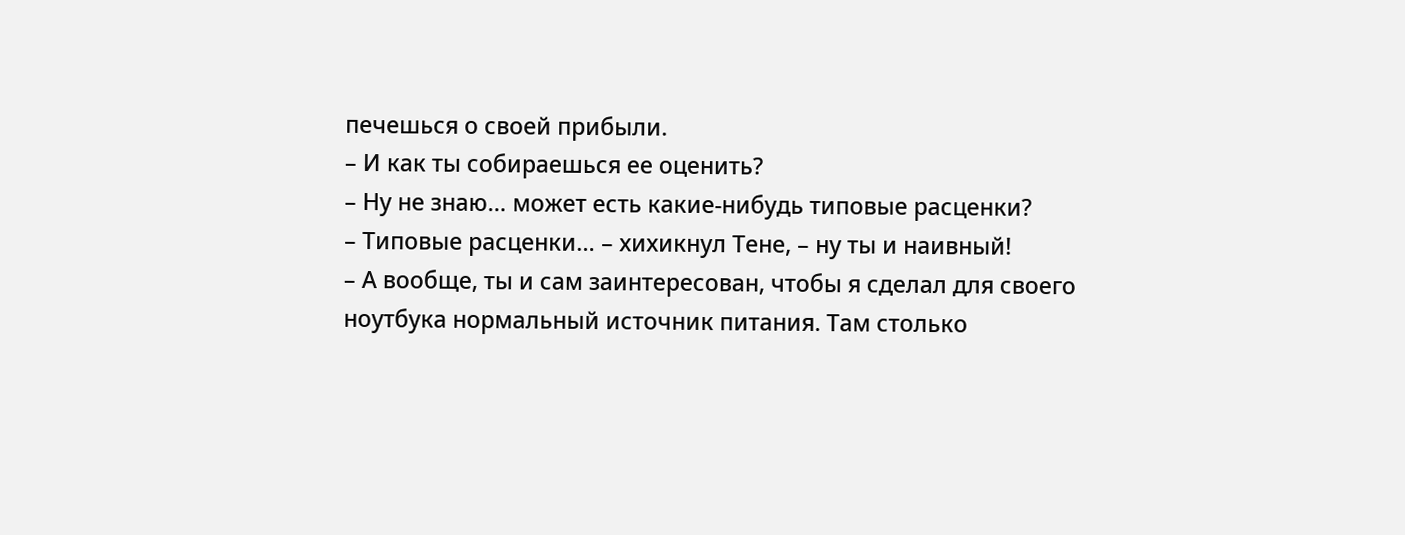печешься о своей прибыли.
– И как ты собираешься ее оценить?
– Ну не знаю… может есть какие-нибудь типовые расценки?
– Типовые расценки… – хихикнул Тене, – ну ты и наивный!
– А вообще, ты и сам заинтересован, чтобы я сделал для своего ноутбука нормальный источник питания. Там столько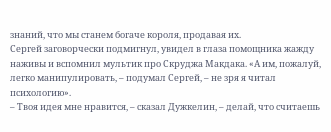знаний, что мы станем богаче короля, продавая их.
Сергей заговорчески подмигнул, увидел в глаза помощника жажду наживы и вспомнил мультик про Скруджа Макдака. «А им, пожалуй, легко манипулировать, – подумал Сергей, – не зря я читал психологию».
– Твоя идея мне нравится, – сказал Дужкелин, – делай, что считаешь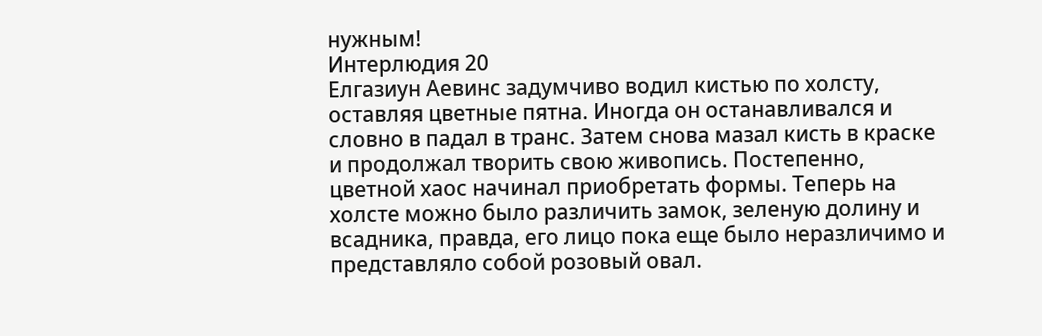нужным!
Интерлюдия 20
Елгазиун Аевинс задумчиво водил кистью по холсту, оставляя цветные пятна. Иногда он останавливался и словно в падал в транс. Затем снова мазал кисть в краске и продолжал творить свою живопись. Постепенно, цветной хаос начинал приобретать формы. Теперь на холсте можно было различить замок, зеленую долину и всадника, правда, его лицо пока еще было неразличимо и представляло собой розовый овал.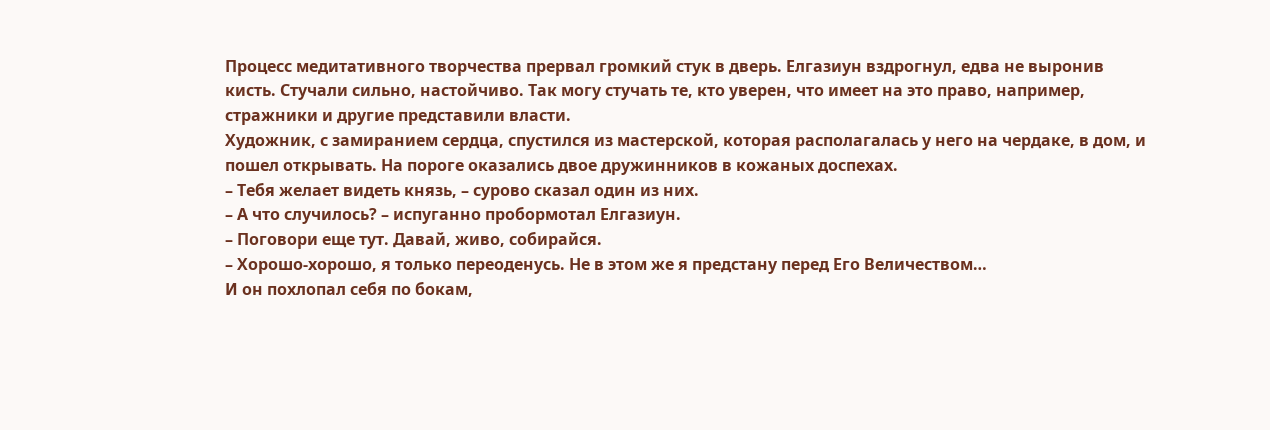Процесс медитативного творчества прервал громкий стук в дверь. Елгазиун вздрогнул, едва не выронив кисть. Стучали сильно, настойчиво. Так могу стучать те, кто уверен, что имеет на это право, например, стражники и другие представили власти.
Художник, с замиранием сердца, спустился из мастерской, которая располагалась у него на чердаке, в дом, и пошел открывать. На пороге оказались двое дружинников в кожаных доспехах.
– Тебя желает видеть князь, – сурово сказал один из них.
– А что случилось? – испуганно пробормотал Елгазиун.
– Поговори еще тут. Давай, живо, собирайся.
– Хорошо-хорошо, я только переоденусь. Не в этом же я предстану перед Его Величеством…
И он похлопал себя по бокам,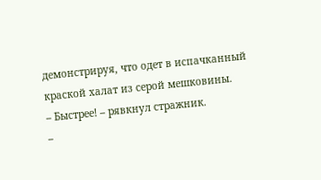демонстрируя, что одет в испачканный краской халат из серой мешковины.
– Быстрее! – рявкнул стражник.
–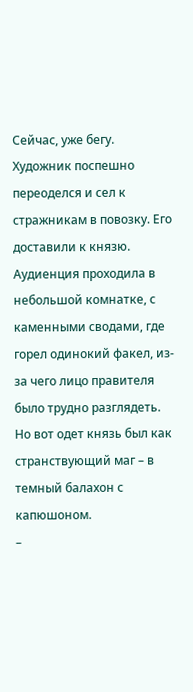Сейчас, уже бегу.
Художник поспешно переоделся и сел к стражникам в повозку. Его доставили к князю. Аудиенция проходила в небольшой комнатке, с каменными сводами, где горел одинокий факел, из-за чего лицо правителя было трудно разглядеть. Но вот одет князь был как странствующий маг – в темный балахон с капюшоном.
–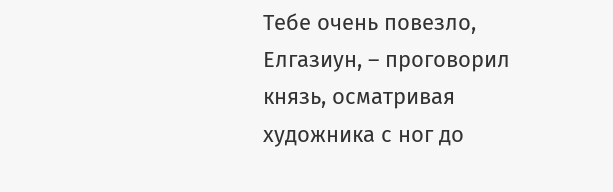Тебе очень повезло, Елгазиун, – проговорил князь, осматривая художника с ног до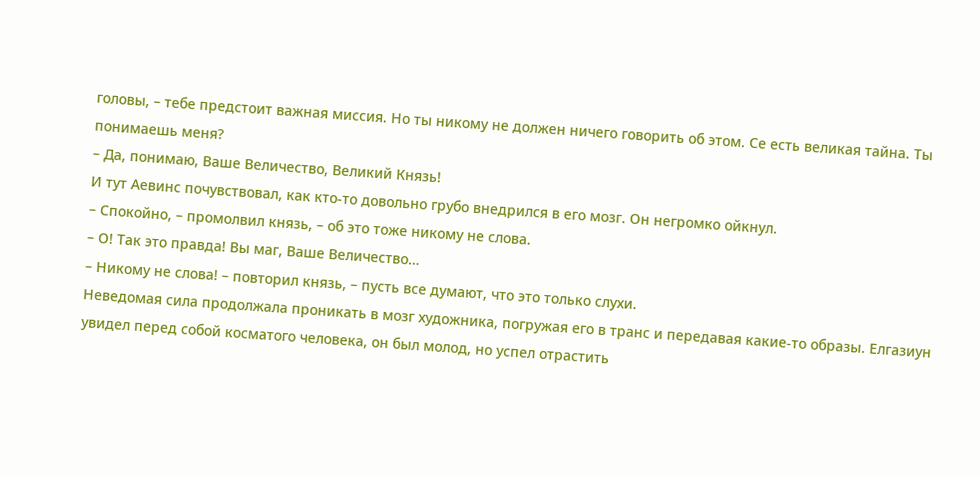головы, – тебе предстоит важная миссия. Но ты никому не должен ничего говорить об этом. Се есть великая тайна. Ты понимаешь меня?
– Да, понимаю, Ваше Величество, Великий Князь!
И тут Аевинс почувствовал, как кто-то довольно грубо внедрился в его мозг. Он негромко ойкнул.
– Спокойно, – промолвил князь, – об это тоже никому не слова.
– О! Так это правда! Вы маг, Ваше Величество…
– Никому не слова! – повторил князь, – пусть все думают, что это только слухи.
Неведомая сила продолжала проникать в мозг художника, погружая его в транс и передавая какие-то образы. Елгазиун увидел перед собой косматого человека, он был молод, но успел отрастить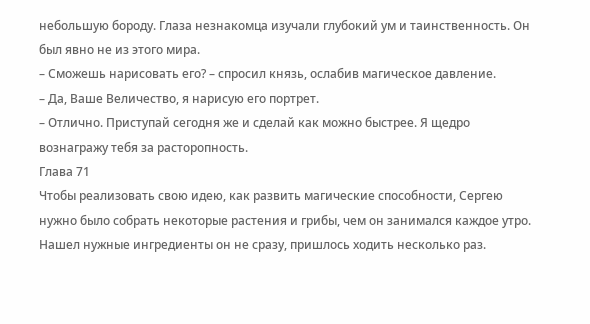небольшую бороду. Глаза незнакомца изучали глубокий ум и таинственность. Он был явно не из этого мира.
– Сможешь нарисовать его? – спросил князь, ослабив магическое давление.
– Да, Ваше Величество, я нарисую его портрет.
– Отлично. Приступай сегодня же и сделай как можно быстрее. Я щедро вознагражу тебя за расторопность.
Глава 71
Чтобы реализовать свою идею, как развить магические способности, Сергею нужно было собрать некоторые растения и грибы, чем он занимался каждое утро. Нашел нужные ингредиенты он не сразу, пришлось ходить несколько раз.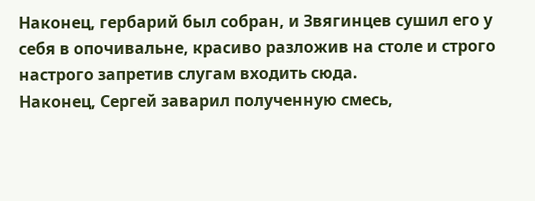Наконец, гербарий был собран, и Звягинцев сушил его у себя в опочивальне, красиво разложив на столе и строго настрого запретив слугам входить сюда.
Наконец, Сергей заварил полученную смесь,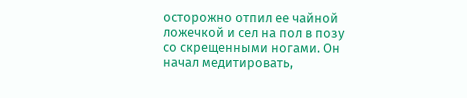осторожно отпил ее чайной ложечкой и сел на пол в позу со скрещенными ногами. Он начал медитировать,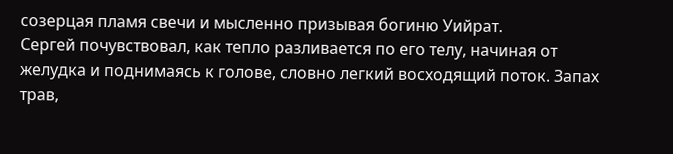созерцая пламя свечи и мысленно призывая богиню Уийрат.
Сергей почувствовал, как тепло разливается по его телу, начиная от желудка и поднимаясь к голове, словно легкий восходящий поток. Запах трав,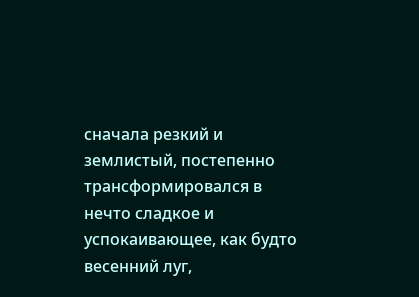сначала резкий и землистый, постепенно трансформировался в нечто сладкое и успокаивающее, как будто весенний луг,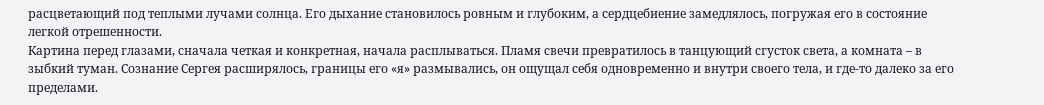расцветающий под теплыми лучами солнца. Его дыхание становилось ровным и глубоким, а сердцебиение замедлялось, погружая его в состояние легкой отрешенности.
Картина перед глазами, сначала четкая и конкретная, начала расплываться. Пламя свечи превратилось в танцующий сгусток света, а комната – в зыбкий туман. Сознание Сергея расширялось, границы его «я» размывались, он ощущал себя одновременно и внутри своего тела, и где-то далеко за его пределами.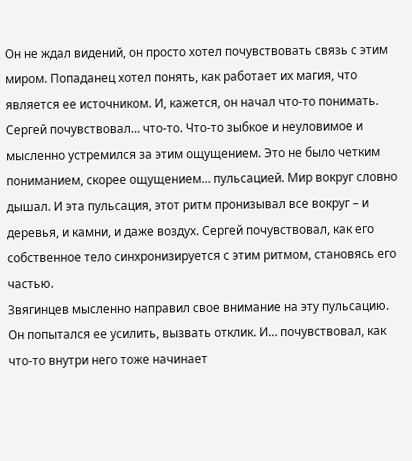Он не ждал видений, он просто хотел почувствовать связь с этим миром. Попаданец хотел понять, как работает их магия, что является ее источником. И, кажется, он начал что-то понимать. Сергей почувствовал… что-то. Что-то зыбкое и неуловимое и мысленно устремился за этим ощущением. Это не было четким пониманием, скорее ощущением… пульсацией. Мир вокруг словно дышал. И эта пульсация, этот ритм пронизывал все вокруг – и деревья, и камни, и даже воздух. Сергей почувствовал, как его собственное тело синхронизируется с этим ритмом, становясь его частью.
Звягинцев мысленно направил свое внимание на эту пульсацию. Он попытался ее усилить, вызвать отклик. И… почувствовал, как что-то внутри него тоже начинает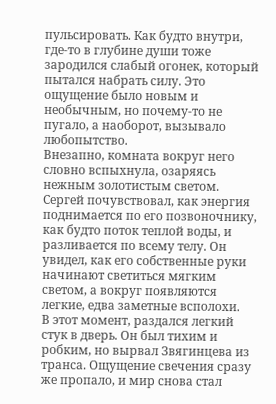пульсировать. Как будто внутри, где-то в глубине души тоже зародился слабый огонек, который пытался набрать силу. Это ощущение было новым и необычным, но почему-то не пугало, а наоборот, вызывало любопытство.
Внезапно, комната вокруг него словно вспыхнула, озаряясь нежным золотистым светом. Сергей почувствовал, как энергия поднимается по его позвоночнику, как будто поток теплой воды, и разливается по всему телу. Он увидел, как его собственные руки начинают светиться мягким светом, а вокруг появляются легкие, едва заметные всполохи.
В этот момент, раздался легкий стук в дверь. Он был тихим и робким, но вырвал Звягинцева из транса. Ощущение свечения сразу же пропало, и мир снова стал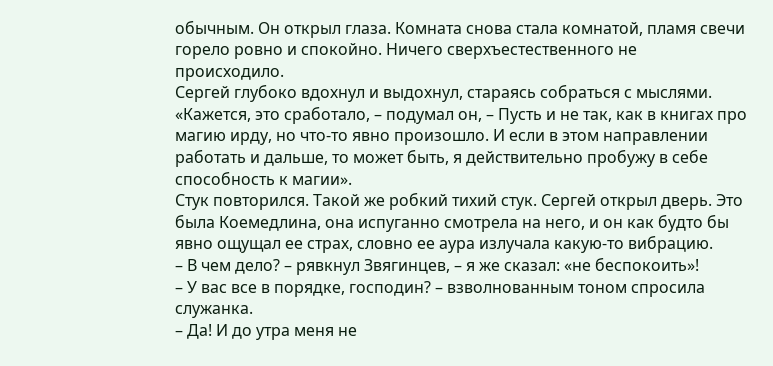обычным. Он открыл глаза. Комната снова стала комнатой, пламя свечи горело ровно и спокойно. Ничего сверхъестественного не происходило.
Сергей глубоко вдохнул и выдохнул, стараясь собраться с мыслями. «Кажется, это сработало, – подумал он, – Пусть и не так, как в книгах про магию ирду, но что-то явно произошло. И если в этом направлении работать и дальше, то может быть, я действительно пробужу в себе способность к магии».
Стук повторился. Такой же робкий тихий стук. Сергей открыл дверь. Это была Коемедлина, она испуганно смотрела на него, и он как будто бы явно ощущал ее страх, словно ее аура излучала какую-то вибрацию.
– В чем дело? – рявкнул Звягинцев, – я же сказал: «не беспокоить»!
– У вас все в порядке, господин? – взволнованным тоном спросила служанка.
– Да! И до утра меня не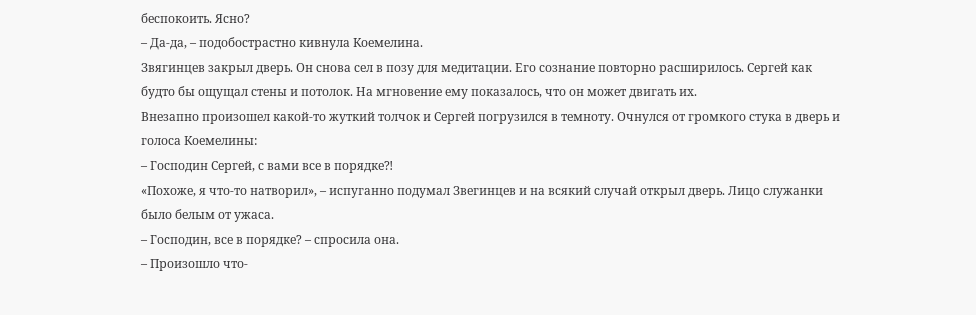беспокоить. Ясно?
– Да-да, – подобострастно кивнула Коемелина.
Звягинцев закрыл дверь. Он снова сел в позу для медитации. Его сознание повторно расширилось. Сергей как будто бы ощущал стены и потолок. На мгновение ему показалось, что он может двигать их.
Внезапно произошел какой-то жуткий толчок и Сергей погрузился в темноту. Очнулся от громкого стука в дверь и голоса Коемелины:
– Господин Сергей, с вами все в порядке⁈
«Похоже, я что-то натворил», – испуганно подумал Звегинцев и на всякий случай открыл дверь. Лицо служанки было белым от ужаса.
– Гоcподин, все в порядке? – спросила она.
– Произошло что-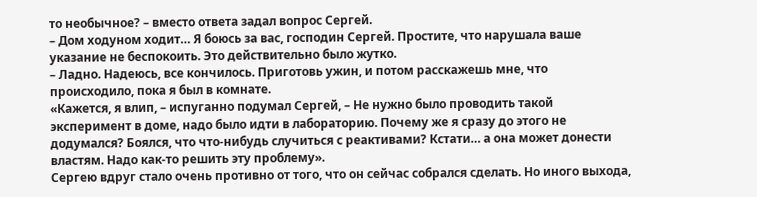то необычное? – вместо ответа задал вопрос Сергей.
– Дом ходуном ходит… Я боюсь за вас, господин Сергей. Простите, что нарушала ваше указание не беспокоить. Это действительно было жутко.
– Ладно. Надеюсь, все кончилось. Приготовь ужин, и потом расскажешь мне, что происходило, пока я был в комнате.
«Кажется, я влип, – испуганно подумал Сергей, – Не нужно было проводить такой эксперимент в доме, надо было идти в лабораторию. Почему же я сразу до этого не додумался? Боялся, что что-нибудь случиться с реактивами? Кстати… а она может донести властям. Надо как-то решить эту проблему».
Сергею вдруг стало очень противно от того, что он сейчас собрался сделать. Но иного выхода,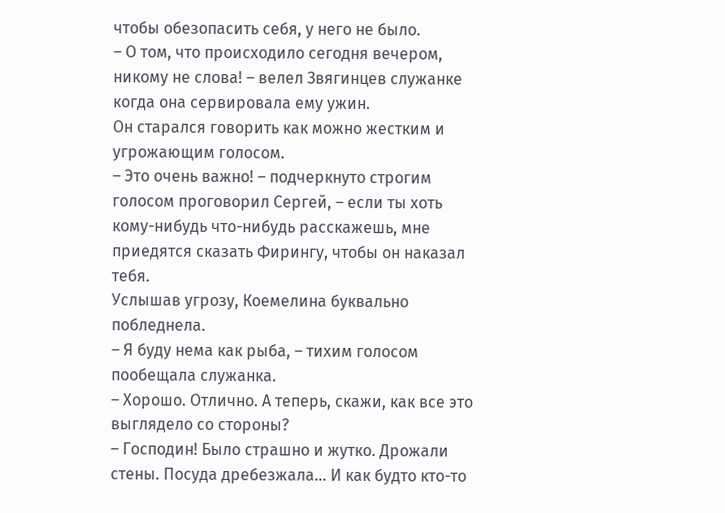чтобы обезопасить себя, у него не было.
– О том, что происходило сегодня вечером, никому не слова! – велел Звягинцев служанке когда она сервировала ему ужин.
Он старался говорить как можно жестким и угрожающим голосом.
– Это очень важно! – подчеркнуто строгим голосом проговорил Сергей, – если ты хоть кому-нибудь что-нибудь расскажешь, мне приедятся сказать Фирингу, чтобы он наказал тебя.
Услышав угрозу, Коемелина буквально побледнела.
– Я буду нема как рыба, – тихим голосом пообещала служанка.
– Хорошо. Отлично. А теперь, скажи, как все это выглядело со стороны?
– Господин! Было страшно и жутко. Дрожали стены. Посуда дребезжала… И как будто кто-то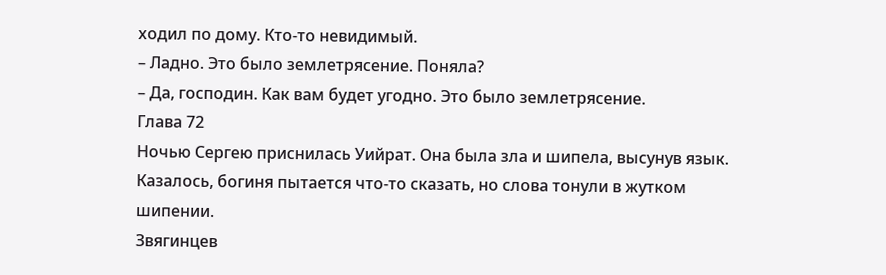ходил по дому. Кто-то невидимый.
– Ладно. Это было землетрясение. Поняла?
– Да, господин. Как вам будет угодно. Это было землетрясение.
Глава 72
Ночью Сергею приснилась Уийрат. Она была зла и шипела, высунув язык. Казалось, богиня пытается что-то сказать, но слова тонули в жутком шипении.
Звягинцев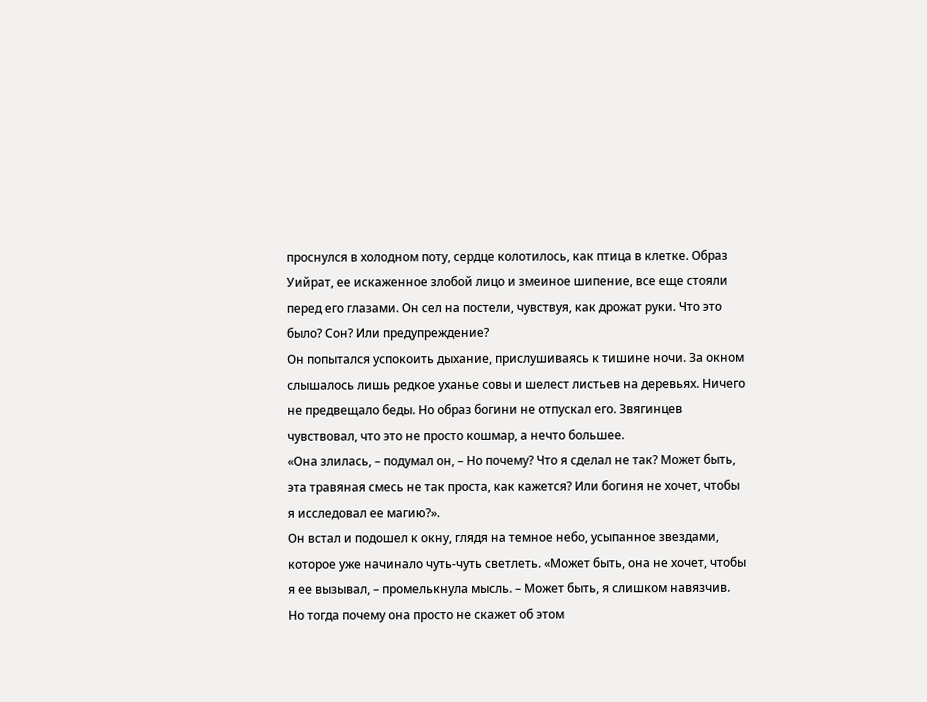проснулся в холодном поту, сердце колотилось, как птица в клетке. Образ Уийрат, ее искаженное злобой лицо и змеиное шипение, все еще стояли перед его глазами. Он сел на постели, чувствуя, как дрожат руки. Что это было? Сон? Или предупреждение?
Он попытался успокоить дыхание, прислушиваясь к тишине ночи. За окном слышалось лишь редкое уханье совы и шелест листьев на деревьях. Ничего не предвещало беды. Но образ богини не отпускал его. Звягинцев чувствовал, что это не просто кошмар, а нечто большее.
«Она злилась, – подумал он, – Но почему? Что я сделал не так? Может быть, эта травяная смесь не так проста, как кажется? Или богиня не хочет, чтобы я исследовал ее магию?».
Он встал и подошел к окну, глядя на темное небо, усыпанное звездами, которое уже начинало чуть-чуть светлеть. «Может быть, она не хочет, чтобы я ее вызывал, – промелькнула мысль. – Может быть, я слишком навязчив. Но тогда почему она просто не скажет об этом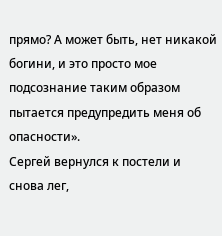прямо? А может быть, нет никакой богини, и это просто мое подсознание таким образом пытается предупредить меня об опасности».
Сергей вернулся к постели и снова лег,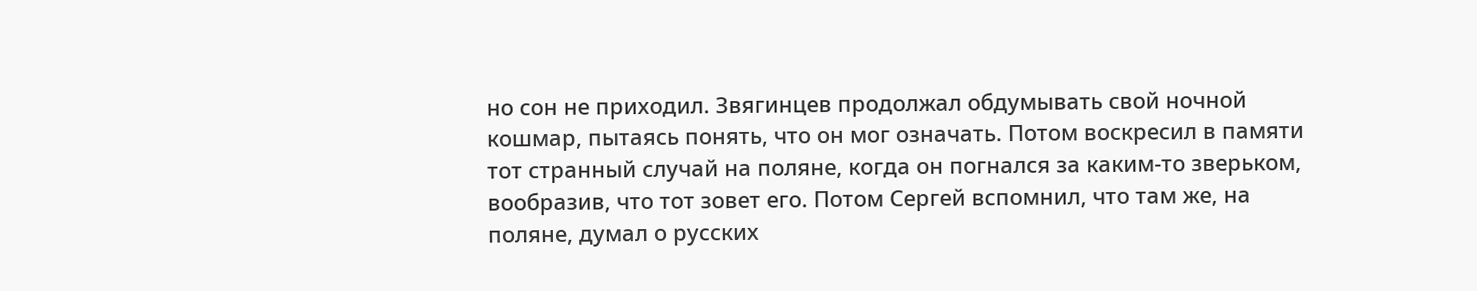но сон не приходил. Звягинцев продолжал обдумывать свой ночной кошмар, пытаясь понять, что он мог означать. Потом воскресил в памяти тот странный случай на поляне, когда он погнался за каким-то зверьком, вообразив, что тот зовет его. Потом Сергей вспомнил, что там же, на поляне, думал о русских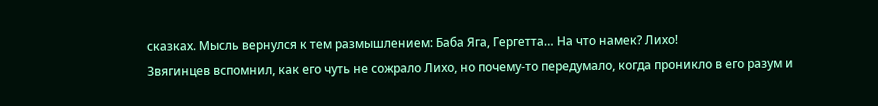сказках. Мысль вернулся к тем размышлением: Баба Яга, Гергетта… На что намек? Лихо!
Звягинцев вспомнил, как его чуть не сожрало Лихо, но почему-то передумало, когда проникло в его разум и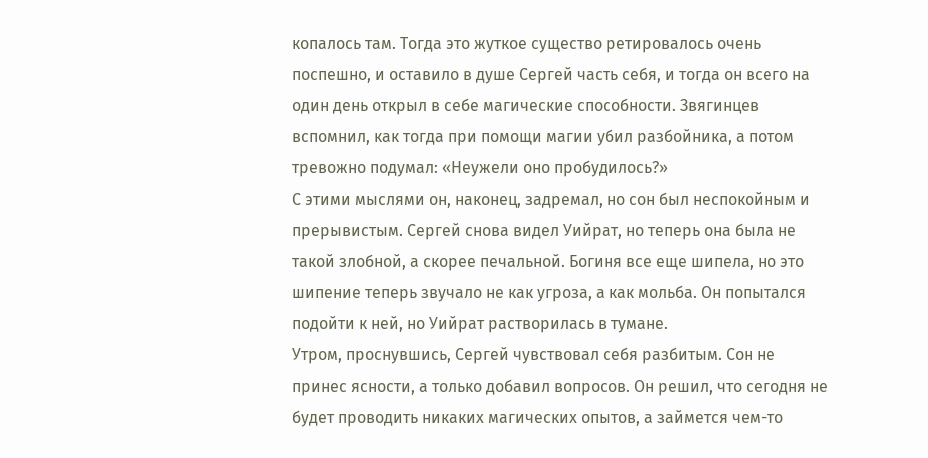копалось там. Тогда это жуткое существо ретировалось очень поспешно, и оставило в душе Сергей часть себя, и тогда он всего на один день открыл в себе магические способности. Звягинцев вспомнил, как тогда при помощи магии убил разбойника, а потом тревожно подумал: «Неужели оно пробудилось?»
С этими мыслями он, наконец, задремал, но сон был неспокойным и прерывистым. Сергей снова видел Уийрат, но теперь она была не такой злобной, а скорее печальной. Богиня все еще шипела, но это шипение теперь звучало не как угроза, а как мольба. Он попытался подойти к ней, но Уийрат растворилась в тумане.
Утром, проснувшись, Сергей чувствовал себя разбитым. Сон не принес ясности, а только добавил вопросов. Он решил, что сегодня не будет проводить никаких магических опытов, а займется чем-то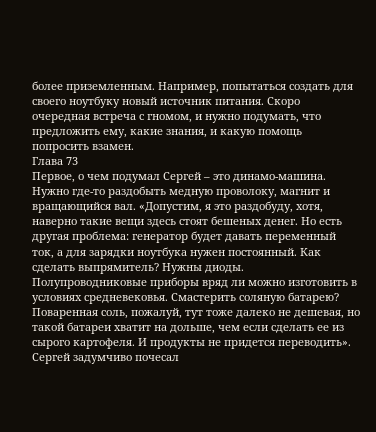более приземленным. Например, попытаться создать для своего ноутбуку новый источник питания. Скоро очередная встреча с гномом, и нужно подумать, что предложить ему, какие знания, и какую помощь попросить взамен.
Глава 73
Первое, о чем подумал Сергей – это динамо-машина. Нужно где-то раздобыть медную проволоку, магнит и вращающийся вал. «Допустим, я это раздобуду, хотя, наверно такие вещи здесь стоят бешеных денег. Но есть другая проблема: генератор будет давать переменный ток, а для зарядки ноутбука нужен постоянный. Как сделать выпрямитель? Нужны диоды. Полупроводниковые приборы вряд ли можно изготовить в условиях средневековья. Смастерить соляную батарею? Поваренная соль, пожалуй, тут тоже далеко не дешевая, но такой батареи хватит на дольше, чем если сделать ее из сырого картофеля. И продукты не придется переводить».
Сергей задумчиво почесал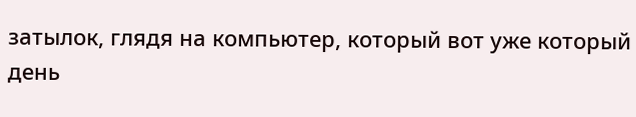затылок, глядя на компьютер, который вот уже который день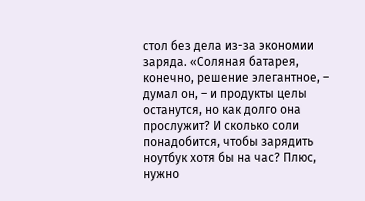стол без дела из-за экономии заряда. «Соляная батарея, конечно, решение элегантное, – думал он, – и продукты целы останутся, но как долго она прослужит? И сколько соли понадобится, чтобы зарядить ноутбук хотя бы на час? Плюс, нужно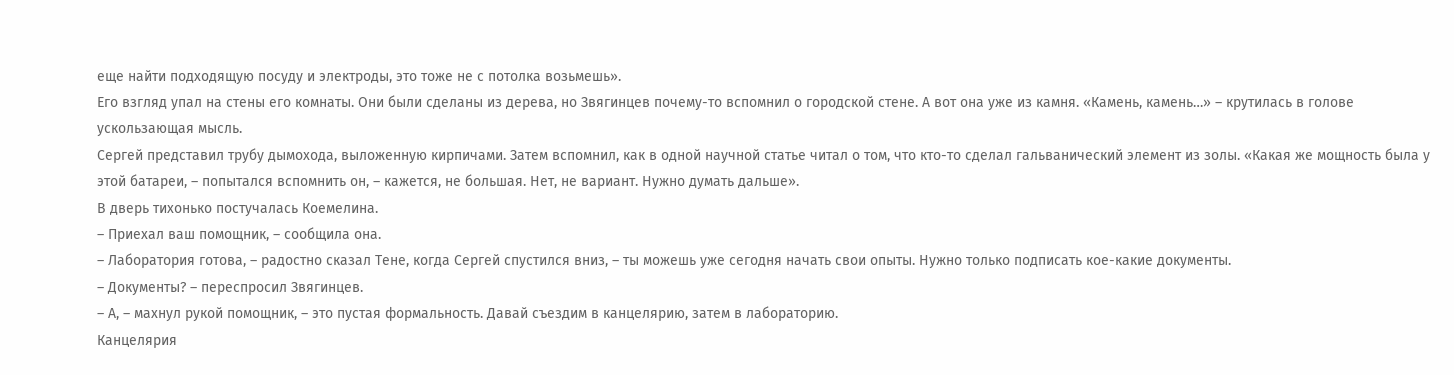еще найти подходящую посуду и электроды, это тоже не с потолка возьмешь».
Его взгляд упал на стены его комнаты. Они были сделаны из дерева, но Звягинцев почему-то вспомнил о городской стене. А вот она уже из камня. «Камень, камень…» – крутилась в голове ускользающая мысль.
Сергей представил трубу дымохода, выложенную кирпичами. Затем вспомнил, как в одной научной статье читал о том, что кто-то сделал гальванический элемент из золы. «Какая же мощность была у этой батареи, – попытался вспомнить он, – кажется, не большая. Нет, не вариант. Нужно думать дальше».
В дверь тихонько постучалась Коемелина.
– Приехал ваш помощник, – сообщила она.
– Лаборатория готова, – радостно сказал Тене, когда Сергей спустился вниз, – ты можешь уже сегодня начать свои опыты. Нужно только подписать кое-какие документы.
– Документы? – переспросил Звягинцев.
– А, – махнул рукой помощник, – это пустая формальность. Давай съездим в канцелярию, затем в лабораторию.
Канцелярия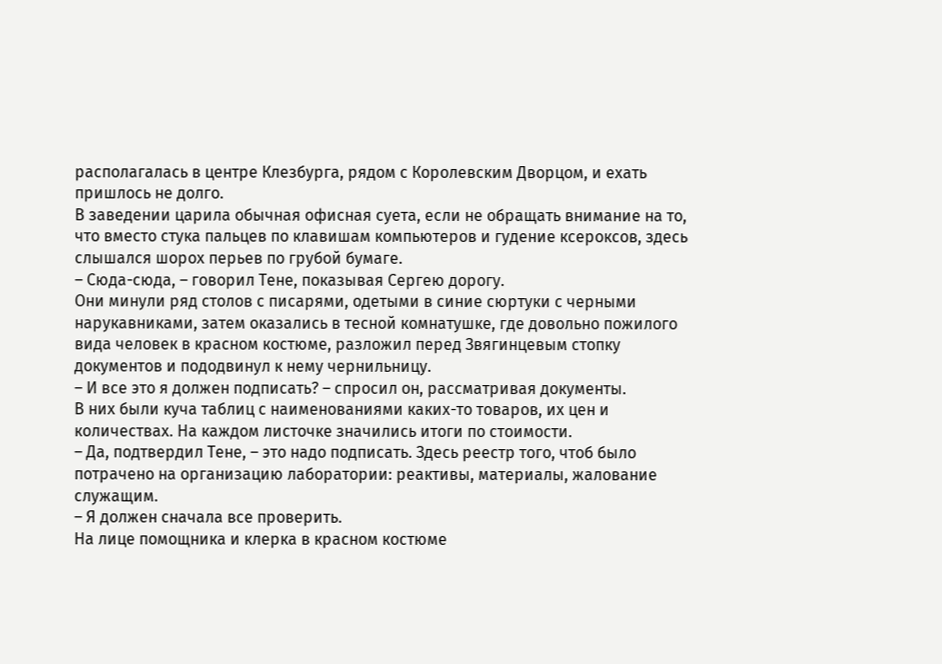располагалась в центре Клезбурга, рядом с Королевским Дворцом, и ехать пришлось не долго.
В заведении царила обычная офисная суета, если не обращать внимание на то, что вместо стука пальцев по клавишам компьютеров и гудение ксероксов, здесь слышался шорох перьев по грубой бумаге.
– Сюда-сюда, – говорил Тене, показывая Сергею дорогу.
Они минули ряд столов с писарями, одетыми в синие сюртуки с черными нарукавниками, затем оказались в тесной комнатушке, где довольно пожилого вида человек в красном костюме, разложил перед Звягинцевым стопку документов и пододвинул к нему чернильницу.
– И все это я должен подписать? – спросил он, рассматривая документы.
В них были куча таблиц с наименованиями каких-то товаров, их цен и количествах. На каждом листочке значились итоги по стоимости.
– Да, подтвердил Тене, – это надо подписать. Здесь реестр того, чтоб было потрачено на организацию лаборатории: реактивы, материалы, жалование служащим.
– Я должен сначала все проверить.
На лице помощника и клерка в красном костюме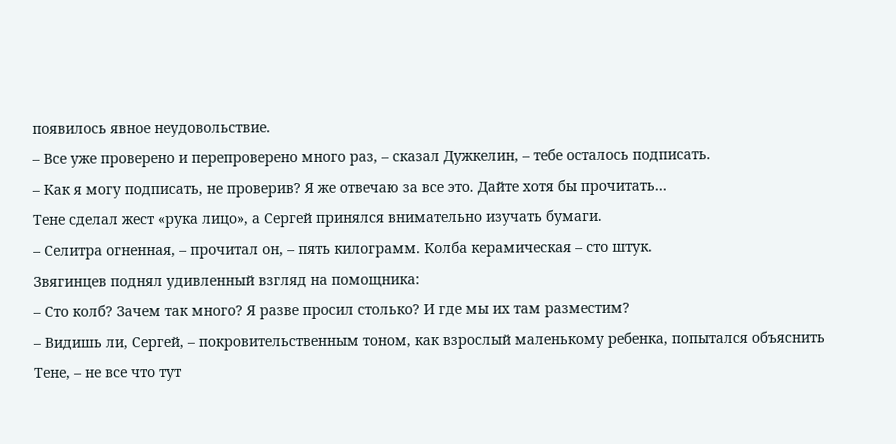появилось явное неудовольствие.
– Все уже проверено и перепроверено много раз, – сказал Дужкелин, – тебе осталось подписать.
– Как я могу подписать, не проверив? Я же отвечаю за все это. Дайте хотя бы прочитать…
Тене сделал жест «рука лицо», а Сергей принялся внимательно изучать бумаги.
– Селитра огненная, – прочитал он, – пять килограмм. Колба керамическая – сто штук.
Звягинцев поднял удивленный взгляд на помощника:
– Сто колб? Зачем так много? Я разве просил столько? И где мы их там разместим?
– Видишь ли, Сергей, – покровительственным тоном, как взрослый маленькому ребенка, попытался объяснить Тене, – не все что тут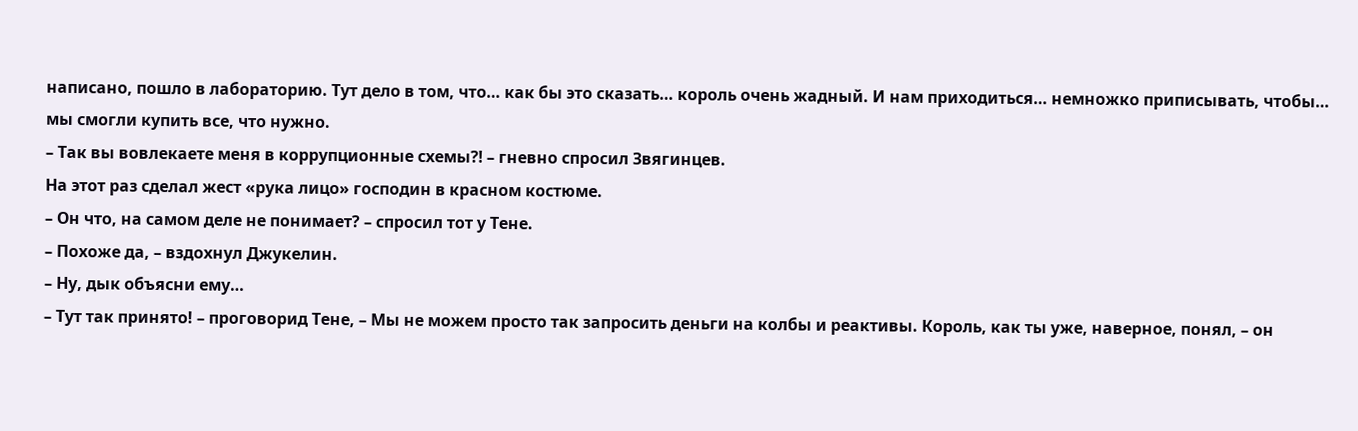написано, пошло в лабораторию. Тут дело в том, что… как бы это сказать… король очень жадный. И нам приходиться… немножко приписывать, чтобы… мы смогли купить все, что нужно.
– Так вы вовлекаете меня в коррупционные схемы⁈ – гневно спросил Звягинцев.
На этот раз сделал жест «рука лицо» господин в красном костюме.
– Он что, на самом деле не понимает? – спросил тот у Тене.
– Похоже да, – вздохнул Джукелин.
– Ну, дык объясни ему…
– Тут так принято! – проговорид Тене, – Мы не можем просто так запросить деньги на колбы и реактивы. Король, как ты уже, наверное, понял, – он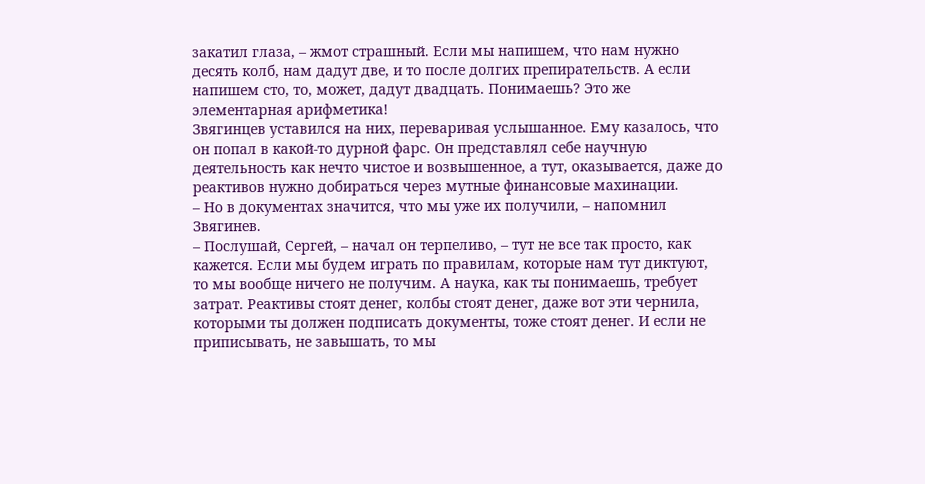закатил глаза, – жмот страшный. Если мы напишем, что нам нужно десять колб, нам дадут две, и то после долгих препирательств. А если напишем сто, то, может, дадут двадцать. Понимаешь? Это же элементарная арифметика!
Звягинцев уставился на них, переваривая услышанное. Ему казалось, что он попал в какой-то дурной фарс. Он представлял себе научную деятельность как нечто чистое и возвышенное, а тут, оказывается, даже до реактивов нужно добираться через мутные финансовые махинации.
– Но в документах значится, что мы уже их получили, – напомнил Звягинев.
– Послушай, Сергей, – начал он терпеливо, – тут не все так просто, как кажется. Если мы будем играть по правилам, которые нам тут диктуют, то мы вообще ничего не получим. А наука, как ты понимаешь, требует затрат. Реактивы стоят денег, колбы стоят денег, даже вот эти чернила, которыми ты должен подписать документы, тоже стоят денег. И если не приписывать, не завышать, то мы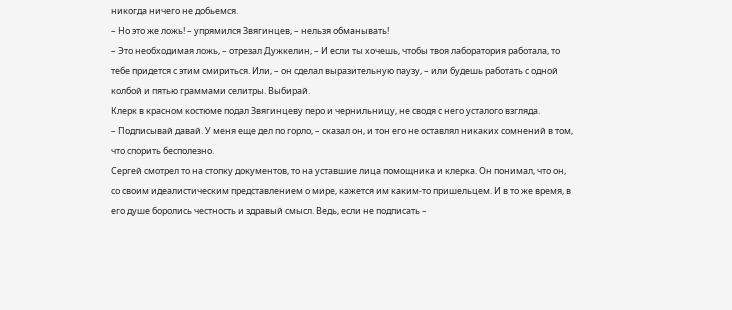никогда ничего не добьемся.
– Но это же ложь! – упрямился Звягинцев, – нельзя обманывать!
– Это необходимая ложь, – отрезал Дужкелин, – И если ты хочешь, чтобы твоя лаборатория работала, то тебе придется с этим смириться. Или, – он сделал выразительную паузу, – или будешь работать с одной колбой и пятью граммами селитры. Выбирай.
Клерк в красном костюме подал Звягинцеву перо и чернильницу, не сводя с него усталого взгляда.
– Подписывай давай. У меня еще дел по горло, – сказал он, и тон его не оставлял никаких сомнений в том, что спорить бесполезно.
Сергей смотрел то на стопку документов, то на уставшие лица помощника и клерка. Он понимал, что он, со своим идеалистическим представлением о мире, кажется им каким-то пришельцем. И в то же время, в его душе боролись честность и здравый смысл. Ведь, если не подписать –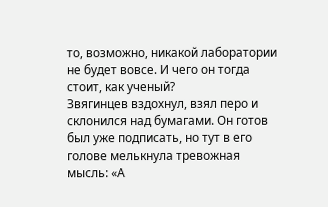то, возможно, никакой лаборатории не будет вовсе. И чего он тогда стоит, как ученый?
Звягинцев вздохнул, взял перо и склонился над бумагами. Он готов был уже подписать, но тут в его голове мелькнула тревожная мысль: «А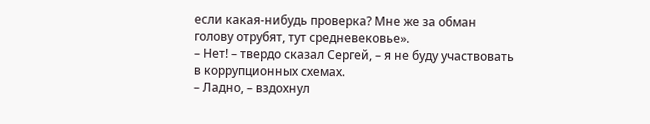если какая-нибудь проверка? Мне же за обман голову отрубят, тут средневековье».
– Нет! – твердо сказал Сергей, – я не буду участвовать в коррупционных схемах.
– Ладно, – вздохнул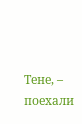Тене, – поехали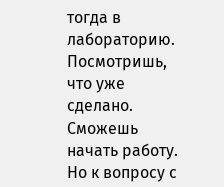тогда в лабораторию. Посмотришь, что уже сделано. Сможешь начать работу. Но к вопросу с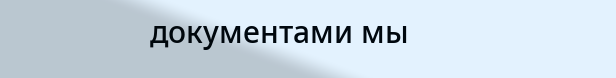документами мы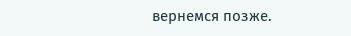вернемся позже.